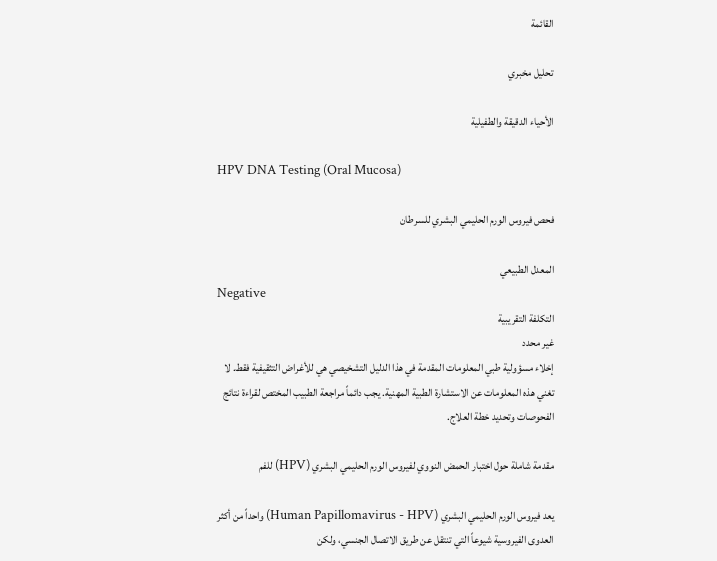القائمة

تحليل مخبري

الأحياء الدقيقة والطفيلية

HPV DNA Testing (Oral Mucosa)

فحص فيروس الورم الحليمي البشري للسرطان

المعدل الطبيعي
Negative
التكلفة التقريبية
غير محدد
إخلاء مسؤولية طبي المعلومات المقدمة في هذا الدليل التشخيصي هي للأغراض التثقيفية فقط. لا تغني هذه المعلومات عن الاستشارة الطبية المهنية. يجب دائماً مراجعة الطبيب المختص لقراءة نتائج الفحوصات وتحديد خطة العلاج.

مقدمة شاملة حول اختبار الحمض النووي لفيروس الورم الحليمي البشري (HPV) للفم

يعد فيروس الورم الحليمي البشري (Human Papillomavirus - HPV) واحداً من أكثر العدوى الفيروسية شيوعاً التي تنتقل عن طريق الاتصال الجنسي، ولكن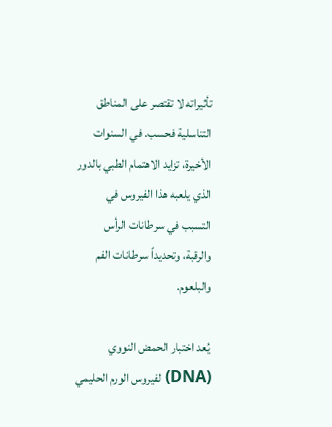تأثيراته لا تقتصر على المناطق التناسلية فحسب. في السنوات الأخيرة، تزايد الاهتمام الطبي بالدور الذي يلعبه هذا الفيروس في التسبب في سرطانات الرأس والرقبة، وتحديداً سرطانات الفم والبلعوم.

يُعد اختبار الحمض النووي (DNA) لفيروس الورم الحليمي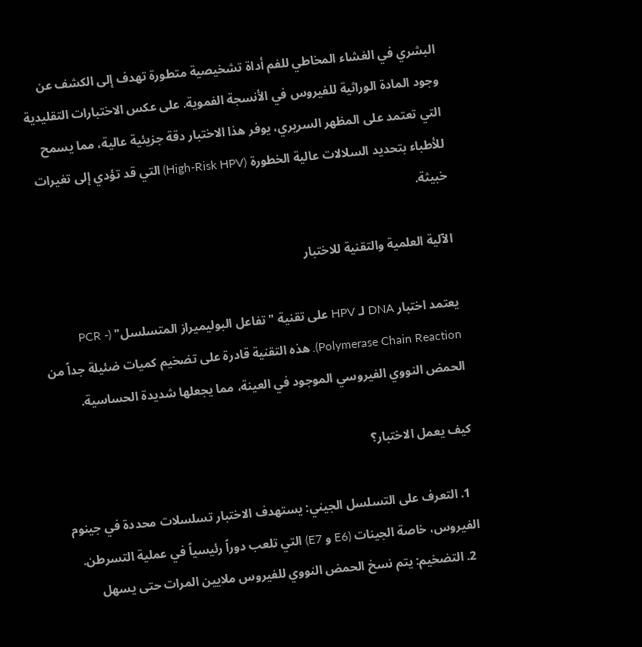البشري في الغشاء المخاطي للفم أداة تشخيصية متطورة تهدف إلى الكشف عن وجود المادة الوراثية للفيروس في الأنسجة الفموية. على عكس الاختبارات التقليدية التي تعتمد على المظهر السريري، يوفر هذا الاختبار دقة جزيئية عالية، مما يسمح للأطباء بتحديد السلالات عالية الخطورة (High-Risk HPV) التي قد تؤدي إلى تغيرات خبيثة.

الآلية العلمية والتقنية للاختبار

يعتمد اختبار DNA لـ HPV على تقنية "تفاعل البوليميراز المتسلسل" (PCR - Polymerase Chain Reaction). هذه التقنية قادرة على تضخيم كميات ضئيلة جداً من الحمض النووي الفيروسي الموجود في العينة، مما يجعلها شديدة الحساسية.

كيف يعمل الاختبار؟

  1. التعرف على التسلسل الجيني: يستهدف الاختبار تسلسلات محددة في جينوم الفيروس، خاصة الجينات (E6 و E7) التي تلعب دوراً رئيسياً في عملية التسرطن.
  2. التضخيم: يتم نسخ الحمض النووي للفيروس ملايين المرات حتى يسهل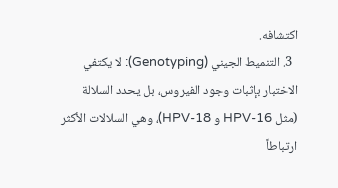اكتشافه.
  3. التنميط الجيني (Genotyping): لا يكتفي الاختبار بإثبات وجود الفيروس، بل يحدد السلالة (مثل HPV-16 و HPV-18)، وهي السلالات الأكثر ارتباطاً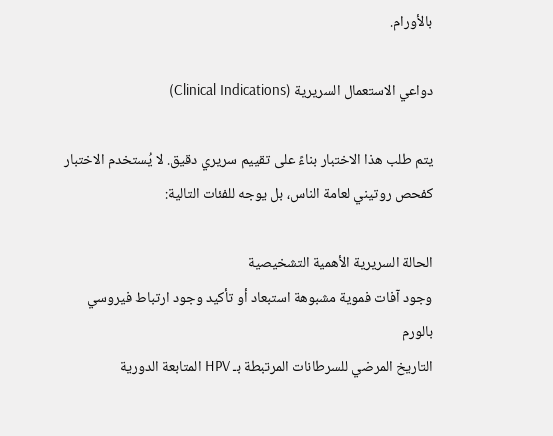بالأورام.

دواعي الاستعمال السريرية (Clinical Indications)

يتم طلب هذا الاختبار بناءً على تقييم سريري دقيق. لا يُستخدم الاختبار كفحص روتيني لعامة الناس، بل يوجه للفئات التالية:

الحالة السريرية الأهمية التشخيصية
وجود آفات فموية مشبوهة استبعاد أو تأكيد وجود ارتباط فيروسي بالورم
التاريخ المرضي للسرطانات المرتبطة بـ HPV المتابعة الدورية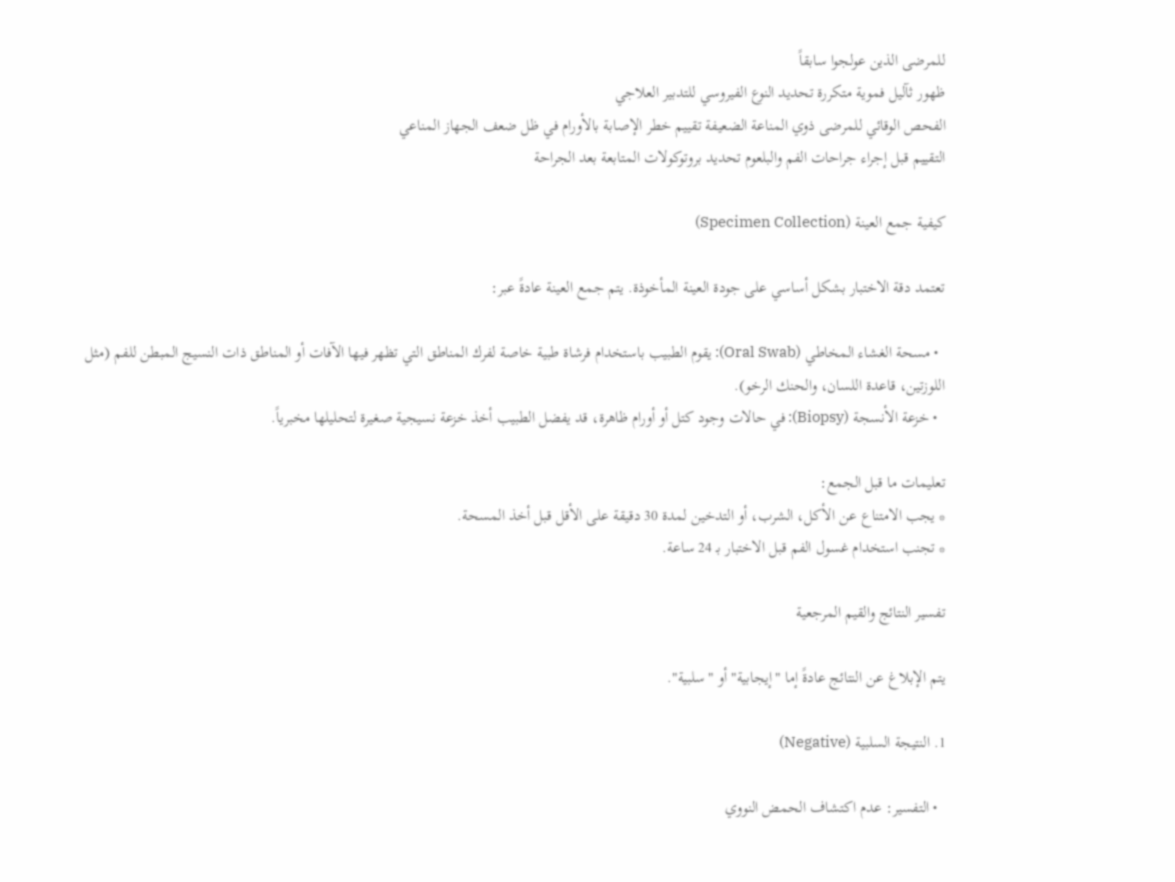للمرضى الذين عولجوا سابقاً
ظهور ثآليل فموية متكررة تحديد النوع الفيروسي للتدبير العلاجي
الفحص الوقائي للمرضى ذوي المناعة الضعيفة تقييم خطر الإصابة بالأورام في ظل ضعف الجهاز المناعي
التقييم قبل إجراء جراحات الفم والبلعوم تحديد بروتوكولات المتابعة بعد الجراحة

كيفية جمع العينة (Specimen Collection)

تعتمد دقة الاختبار بشكل أساسي على جودة العينة المأخوذة. يتم جمع العينة عادةً عبر:

  • مسحة الغشاء المخاطي (Oral Swab): يقوم الطبيب باستخدام فرشاة طبية خاصة لفرك المناطق التي تظهر فيها الآفات أو المناطق ذات النسيج المبطن للفم (مثل اللوزتين، قاعدة اللسان، والحنك الرخو).
  • خزعة الأنسجة (Biopsy): في حالات وجود كتل أو أورام ظاهرة، قد يفضل الطبيب أخذ خزعة نسيجية صغيرة لتحليلها مخبرياً.

تعليمات ما قبل الجمع:
* يجب الامتناع عن الأكل، الشرب، أو التدخين لمدة 30 دقيقة على الأقل قبل أخذ المسحة.
* تجنب استخدام غسول الفم قبل الاختبار بـ 24 ساعة.

تفسير النتائج والقيم المرجعية

يتم الإبلاغ عن النتائج عادةً إما "إيجابية" أو "سلبية".

1. النتيجة السلبية (Negative)

  • التفسير: عدم اكتشاف الحمض النووي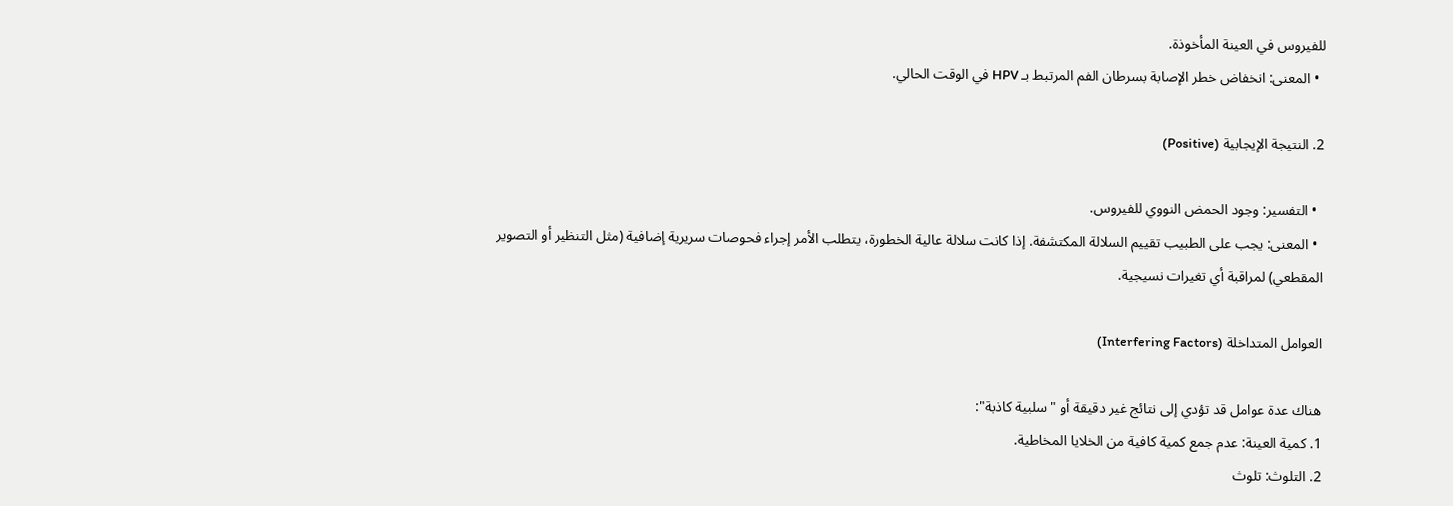للفيروس في العينة المأخوذة.
  • المعنى: انخفاض خطر الإصابة بسرطان الفم المرتبط بـ HPV في الوقت الحالي.

2. النتيجة الإيجابية (Positive)

  • التفسير: وجود الحمض النووي للفيروس.
  • المعنى: يجب على الطبيب تقييم السلالة المكتشفة. إذا كانت سلالة عالية الخطورة، يتطلب الأمر إجراء فحوصات سريرية إضافية (مثل التنظير أو التصوير المقطعي) لمراقبة أي تغيرات نسيجية.

العوامل المتداخلة (Interfering Factors)

هناك عدة عوامل قد تؤدي إلى نتائج غير دقيقة أو "سلبية كاذبة":
1. كمية العينة: عدم جمع كمية كافية من الخلايا المخاطية.
2. التلوث: تلوث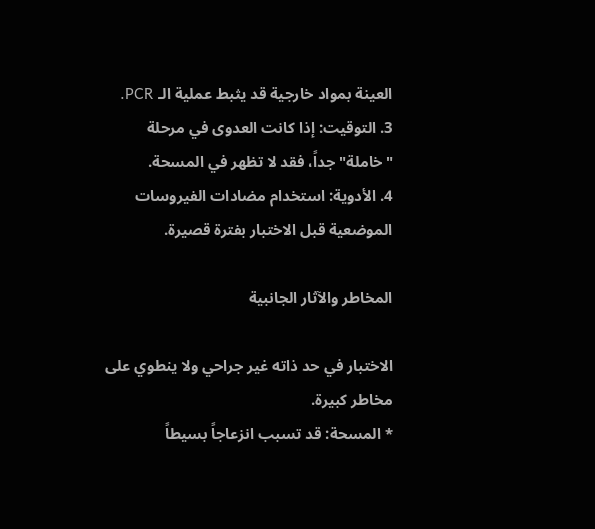العينة بمواد خارجية قد يثبط عملية الـ PCR.
3. التوقيت: إذا كانت العدوى في مرحلة "خاملة" جداً، فقد لا تظهر في المسحة.
4. الأدوية: استخدام مضادات الفيروسات الموضعية قبل الاختبار بفترة قصيرة.

المخاطر والآثار الجانبية

الاختبار في حد ذاته غير جراحي ولا ينطوي على مخاطر كبيرة.
* المسحة: قد تسبب انزعاجاً بسيطاً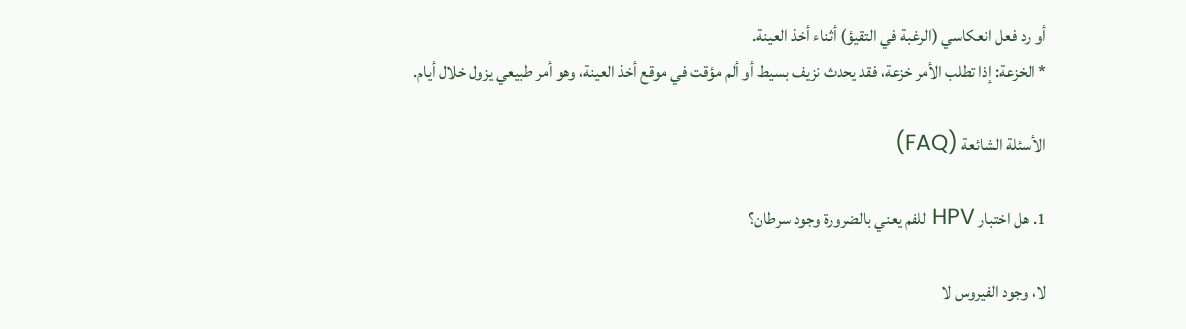أو رد فعل انعكاسي (الرغبة في التقيؤ) أثناء أخذ العينة.
* الخزعة: إذا تطلب الأمر خزعة، فقد يحدث نزيف بسيط أو ألم مؤقت في موقع أخذ العينة، وهو أمر طبيعي يزول خلال أيام.

الأسئلة الشائعة (FAQ)

1. هل اختبار HPV للفم يعني بالضرورة وجود سرطان؟

لا، وجود الفيروس لا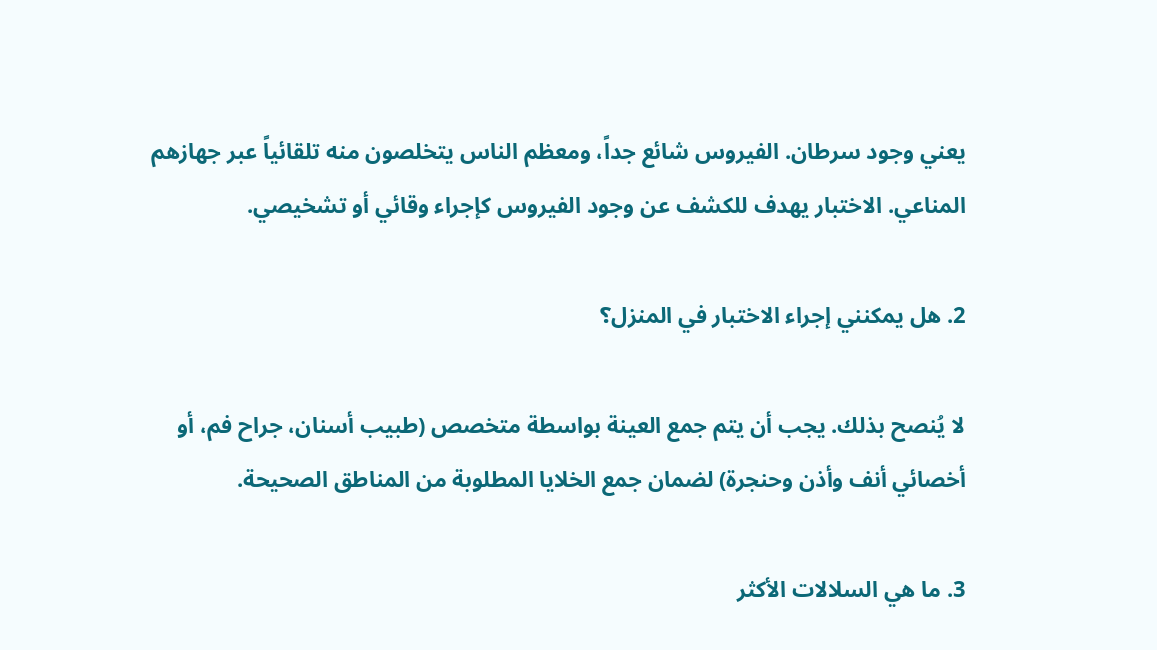يعني وجود سرطان. الفيروس شائع جداً، ومعظم الناس يتخلصون منه تلقائياً عبر جهازهم المناعي. الاختبار يهدف للكشف عن وجود الفيروس كإجراء وقائي أو تشخيصي.

2. هل يمكنني إجراء الاختبار في المنزل؟

لا يُنصح بذلك. يجب أن يتم جمع العينة بواسطة متخصص (طبيب أسنان، جراح فم، أو أخصائي أنف وأذن وحنجرة) لضمان جمع الخلايا المطلوبة من المناطق الصحيحة.

3. ما هي السلالات الأكثر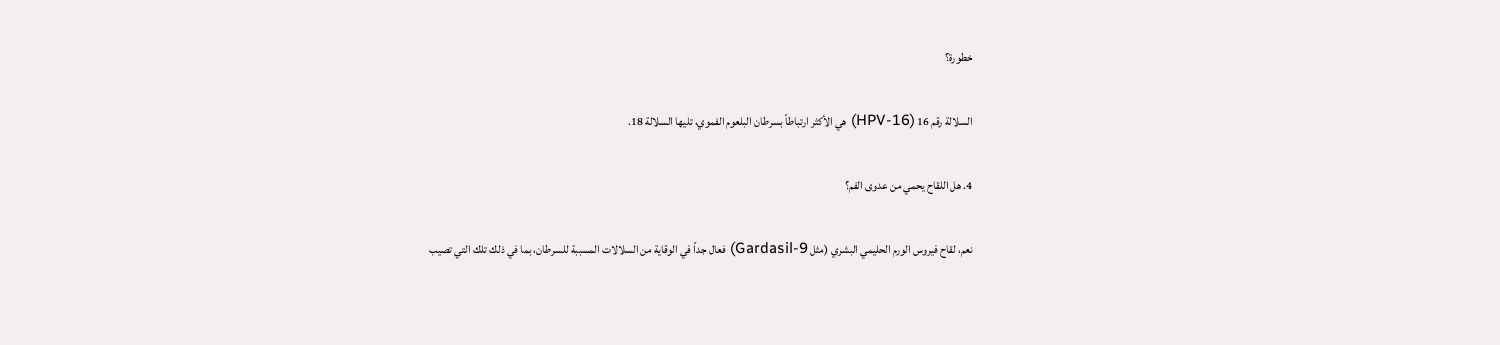خطورة؟

السلالة رقم 16 (HPV-16) هي الأكثر ارتباطاً بسرطان البلعوم الفموي، تليها السلالة 18.

4. هل اللقاح يحمي من عدوى الفم؟

نعم، لقاح فيروس الورم الحليمي البشري (مثل Gardasil-9) فعال جداً في الوقاية من السلالات المسببة للسرطان، بما في ذلك تلك التي تصيب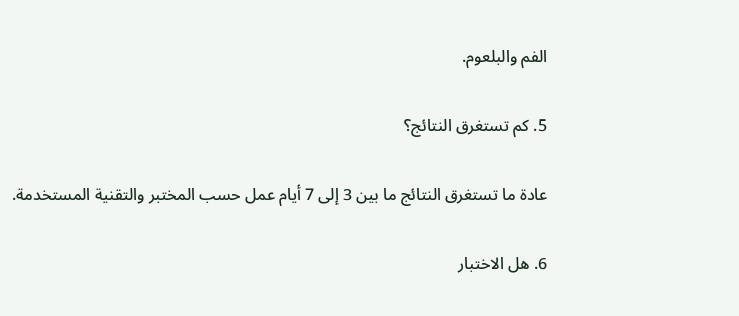الفم والبلعوم.

5. كم تستغرق النتائج؟

عادة ما تستغرق النتائج ما بين 3 إلى 7 أيام عمل حسب المختبر والتقنية المستخدمة.

6. هل الاختبار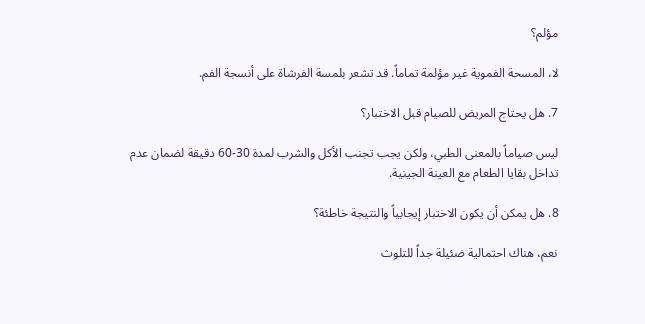مؤلم؟

لا، المسحة الفموية غير مؤلمة تماماً. قد تشعر بلمسة الفرشاة على أنسجة الفم.

7. هل يحتاج المريض للصيام قبل الاختبار؟

ليس صياماً بالمعنى الطبي، ولكن يجب تجنب الأكل والشرب لمدة 30-60 دقيقة لضمان عدم تداخل بقايا الطعام مع العينة الجينية.

8. هل يمكن أن يكون الاختبار إيجابياً والنتيجة خاطئة؟

نعم، هناك احتمالية ضئيلة جداً للتلوث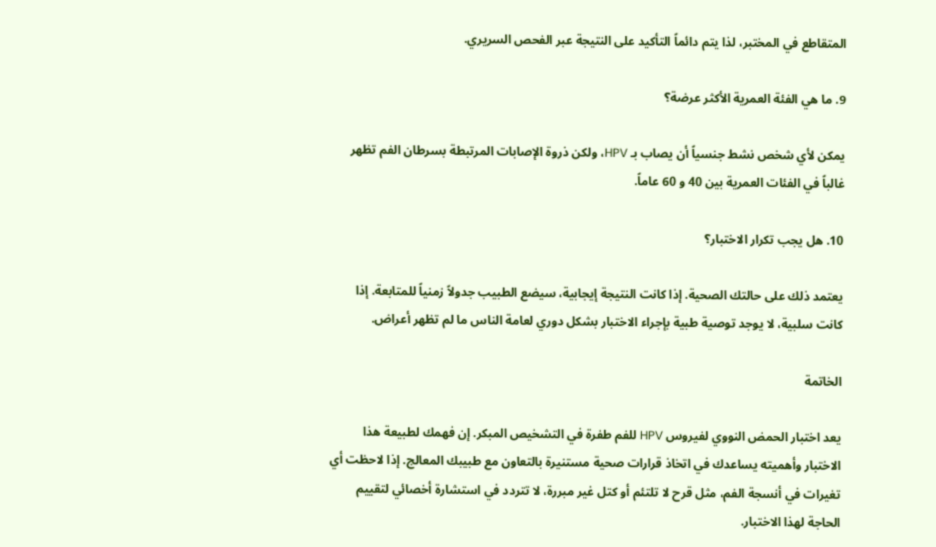المتقاطع في المختبر، لذا يتم دائماً التأكيد على النتيجة عبر الفحص السريري.

9. ما هي الفئة العمرية الأكثر عرضة؟

يمكن لأي شخص نشط جنسياً أن يصاب بـ HPV، ولكن ذروة الإصابات المرتبطة بسرطان الفم تظهر غالباً في الفئات العمرية بين 40 و 60 عاماً.

10. هل يجب تكرار الاختبار؟

يعتمد ذلك على حالتك الصحية. إذا كانت النتيجة إيجابية، سيضع الطبيب جدولاً زمنياً للمتابعة. إذا كانت سلبية، لا يوجد توصية طبية بإجراء الاختبار بشكل دوري لعامة الناس ما لم تظهر أعراض.

الخاتمة

يعد اختبار الحمض النووي لفيروس HPV للفم طفرة في التشخيص المبكر. إن فهمك لطبيعة هذا الاختبار وأهميته يساعدك في اتخاذ قرارات صحية مستنيرة بالتعاون مع طبيبك المعالج. إذا لاحظت أي تغيرات في أنسجة الفم، مثل قرح لا تلتئم أو كتل غير مبررة، لا تتردد في استشارة أخصائي لتقييم الحاجة لهذا الاختبار.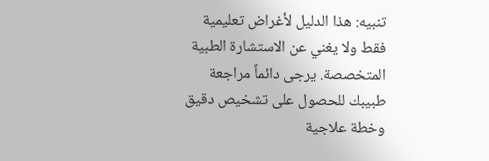تنبيه: هذا الدليل لأغراض تعليمية فقط ولا يغني عن الاستشارة الطبية المتخصصة. يرجى دائماً مراجعة طبيبك للحصول على تشخيص دقيق وخطة علاجية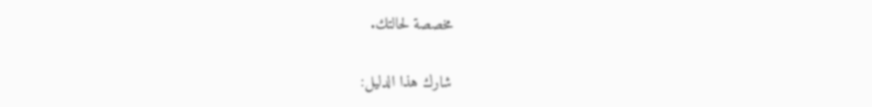مخصصة لحالتك.

شارك هذا الدليل: